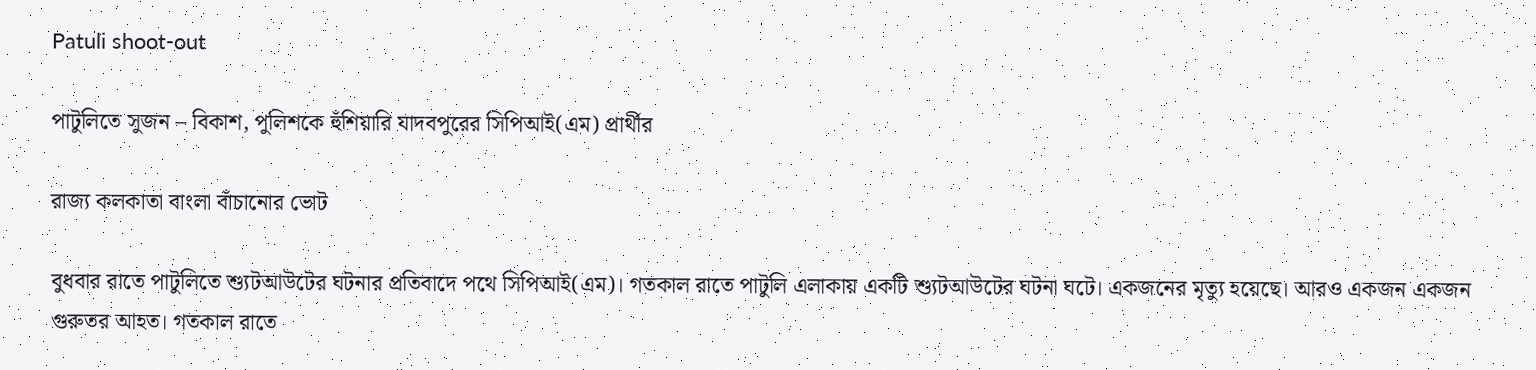Patuli shoot-out

পাটুলিতে সুজন – বিকাশ, পুলিশকে হুঁশিয়ারি যাদবপুরের সিপিআই(এম) প্রার্থীর

রাজ্য কলকাতা বাংলা বাঁচানোর ভোট

বুধবার রাতে পাটুলিতে শ্যুটআউটের ঘটনার প্রতিবাদে পথে সিপিআই(এম)। গতকাল রাতে পাটুলি এলাকায় একটি শ্যুটআউটের ঘটনা ঘটে। একজনের মৃত্যু হয়েছে। আরও একজন একজন গুরুতর আহত। গতকাল রাতে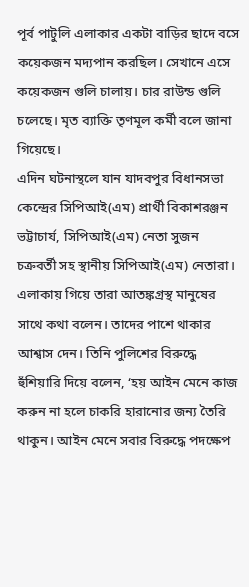পূর্ব পাটুলি এলাকার একটা বাড়ির ছাদে বসে কয়েকজন মদ্যপান করছিল। সেখানে এসে কয়েকজন গুলি চালায়। চার রাউন্ড গুলি চলেছে। মৃত ব্যাক্তি তৃণমূল কর্মী বলে জানা গিয়েছে।
এদিন ঘটনাস্থলে যান যাদবপুর বিধানসভা কেন্দ্রের সিপিআই(এম) প্রার্থী বিকাশরঞ্জন ভট্টাচার্য, সিপিআই(এম) নেতা সুজন চক্রবর্তী সহ স্থানীয় সিপিআই(এম) নেতারা। এলাকায় গিয়ে তারা আতঙ্কগ্রস্থ মানুষের সাথে কথা বলেন। তাদের পাশে থাকার আশ্বাস দেন। তিনি পুলিশের বিরুদ্ধে হুঁশিয়ারি দিয়ে বলেন, ‘হয় আইন মেনে কাজ করুন না হলে চাকরি হারানোর জন্য তৈরি থাকুন। আইন মেনে সবার বিরুদ্ধে পদক্ষেপ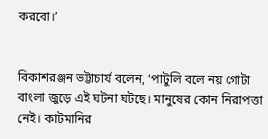করবো।’


বিকাশরঞ্জন ভট্টাচার্য বলেন, ‘পাটুলি বলে নয় গোটা বাংলা জুড়ে এই ঘটনা ঘটছে। মানুষের কোন নিরাপত্তা নেই। কাটমানির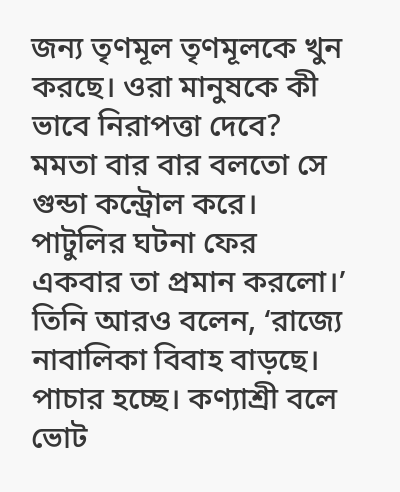জন্য তৃণমূল তৃণমূলকে খুন করছে। ওরা মানুষকে কী ভাবে নিরাপত্তা দেবে? মমতা বার বার বলতো সে গুন্ডা কন্ট্রোল করে। পাটুলির ঘটনা ফের একবার তা প্রমান করলো।’ তিনি আরও বলেন, ‘রাজ্যে নাবালিকা বিবাহ বাড়ছে। পাচার হচ্ছে। কণ্যাশ্রী বলে ভোট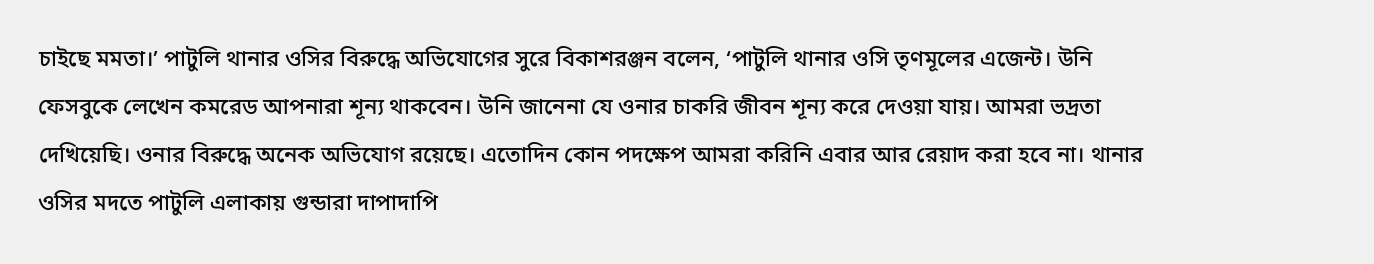চাইছে মমতা।’ পাটুলি থানার ওসির বিরুদ্ধে অভিযোগের সুরে বিকাশরঞ্জন বলেন, ‘পাটুলি থানার ওসি তৃণমূলের এজেন্ট। উনি ফেসবুকে লেখেন কমরেড আপনারা শূন্য থাকবেন। উনি জানেনা যে ওনার চাকরি জীবন শূন্য করে দেওয়া যায়। আমরা ভদ্রতা দেখিয়েছি। ওনার বিরুদ্ধে অনেক অভিযোগ রয়েছে। এতোদিন কোন পদক্ষেপ আমরা করিনি এবার আর রেয়াদ করা হবে না। থানার ওসির মদতে পাটুলি এলাকায় গুন্ডারা দাপাদাপি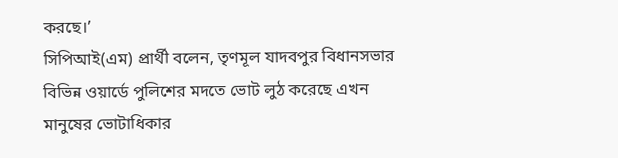করছে।’
সিপিআই(এম) প্রার্থী বলেন, তৃণমূল যাদবপুর বিধানসভার বিভিন্ন ওয়ার্ডে পুলিশের মদতে ভোট লুঠ করেছে এখন মানুষের ভোটাধিকার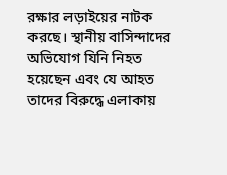রক্ষার লড়াইয়ের নাটক করছে। স্থানীয় বাসিন্দাদের অভিযোগ যিনি নিহত হয়েছেন এবং যে আহত তাদের বিরুদ্ধে এলাকায়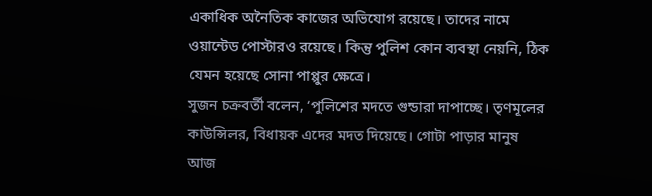একাধিক অনৈতিক কাজের অভিযোগ রয়েছে। তাদের নামে ওয়ান্টেড পোস্টারও রয়েছে। কিন্তু পুলিশ কোন ব্যবস্থা নেয়নি, ঠিক যেমন হয়েছে সোনা পাপ্পুর ক্ষেত্রে।
সুজন চক্রবর্তী বলেন, ‘পুলিশের মদতে গুন্ডারা দাপাচ্ছে। তৃণমূলের কাউন্সিলর, বিধায়ক এদের মদত দিয়েছে। গোটা পাড়ার মানুষ আজ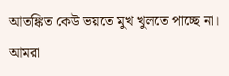আতঙ্কিত কেউ ভয়তে মুখ খুলতে পাচ্ছে না। আমরা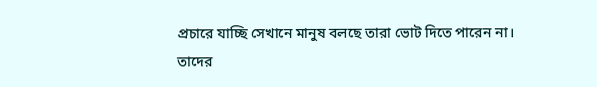প্রচারে যাচ্ছি সেখানে মানুষ বলছে তারা ভোট দিতে পারেন না। তাদের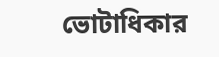ভোটাধিকার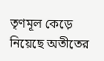তৃণমূল কেড়ে নিয়েছে অতীতের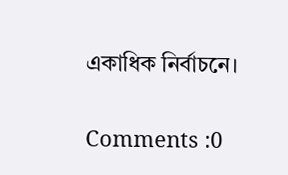একাধিক নির্বাচনে।

Comments :0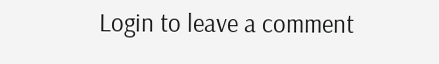Login to leave a comment